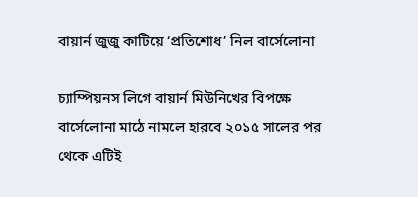বায়ার্ন জুজু কাটিয়ে ‘প্রতিশোধ’ নিল বার্সেলোনা

চ্যাম্পিয়নস লিগে বায়ার্ন মিউনিখের বিপক্ষে বার্সেলোনা মাঠে নামলে হারবে ২০১৫ সালের পর থেকে এটিই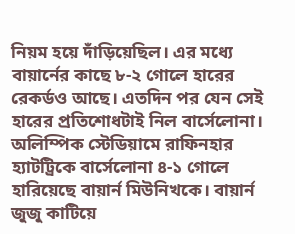নিয়ম হয়ে দাঁড়িয়েছিল। এর মধ্যে বায়ার্নের কাছে ৮-২ গোলে হারের রেকর্ডও আছে। এতদিন পর যেন সেই হারের প্রতিশোধটাই নিল বার্সেলোনা। অলিম্পিক স্টেডিয়ামে রাফিনহার হ্যাটট্রিকে বার্সেলোনা ৪-১ গোলে হারিয়েছে বায়ার্ন মিউনিখকে। বায়ার্ন জুজু কাটিয়ে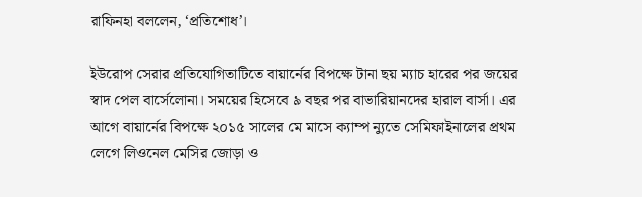রাফিনহা বললেন, ‘প্রতিশোধ’।

ইউরোপ সেরার প্রতিযোগিতাটিতে বায়ার্নের বিপক্ষে টানা ছয় ম্যাচ হারের পর জয়ের স্বাদ পেল বার্সেলোনা। সময়ের হিসেবে ৯ বছর পর বাভারিয়ানদের হারাল বার্সা। এর আগে বায়ার্নের বিপক্ষে ২০১৫ সালের মে মাসে ক্যাম্প ন্যুতে সেমিফাইনালের প্রথম লেগে লিওনেল মেসির জোড়া ও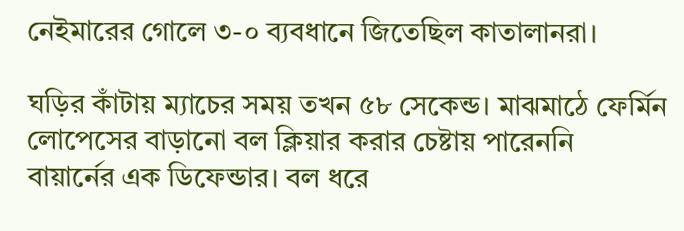নেইমারের গোলে ৩-০ ব্যবধানে জিতেছিল কাতালানরা।

ঘড়ির কাঁটায় ম্যাচের সময় তখন ৫৮ সেকেন্ড। মাঝমাঠে ফের্মিন লোপেসের বাড়ানো বল ক্লিয়ার করার চেষ্টায় পারেননি বায়ার্নের এক ডিফেন্ডার। বল ধরে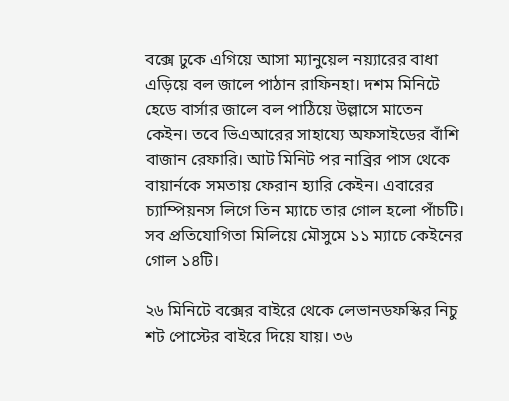বক্সে ঢুকে এগিয়ে আসা ম্যানুয়েল নয়্যারের বাধা এড়িয়ে বল জালে পাঠান রাফিনহা। দশম মিনিটে হেডে বার্সার জালে বল পাঠিয়ে উল্লাসে মাতেন কেইন। তবে ভিএআরের সাহায্যে অফসাইডের বাঁশি বাজান রেফারি। আট মিনিট পর নাব্রির পাস থেকে বায়ার্নকে সমতায় ফেরান হ্যারি কেইন। এবারের চ্যাম্পিয়নস লিগে তিন ম্যাচে তার গোল হলো পাঁচটি। সব প্রতিযোগিতা মিলিয়ে মৌসুমে ১১ ম্যাচে কেইনের গোল ১৪টি।

২৬ মিনিটে বক্সের বাইরে থেকে লেভানডফস্কির নিচু শট পোস্টের বাইরে দিয়ে যায়। ৩৬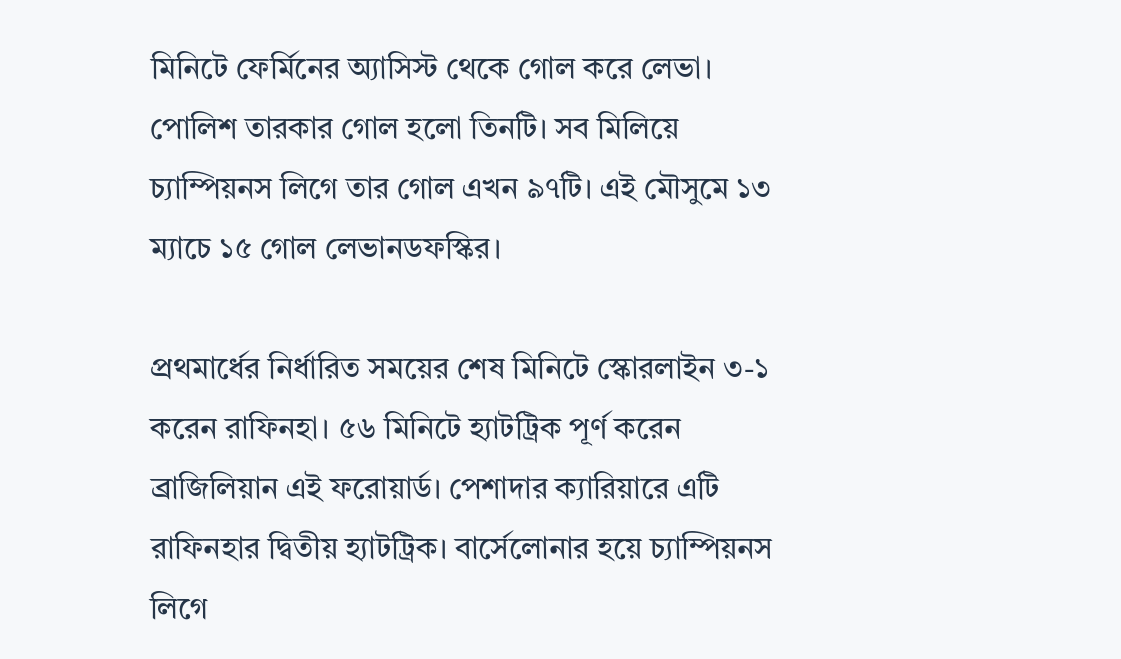মিনিটে ফের্মিনের অ্যাসিস্ট থেকে গোল করে লেভা। পোলিশ তারকার গোল হলো তিনটি। সব মিলিয়ে চ্যাম্পিয়নস লিগে তার গোল এখন ৯৭টি। এই মৌসুমে ১৩ ম্যাচে ১৫ গোল লেভানডফস্কির।

প্রথমার্ধের নির্ধারিত সময়ের শেষ মিনিটে স্কোরলাইন ৩-১ করেন রাফিনহা। ৫৬ মিনিটে হ্যাটট্রিক পূর্ণ করেন ব্রাজিলিয়ান এই ফরোয়ার্ড। পেশাদার ক্যারিয়ারে এটি রাফিনহার দ্বিতীয় হ্যাটট্রিক। বার্সেলোনার হয়ে চ্যাম্পিয়নস লিগে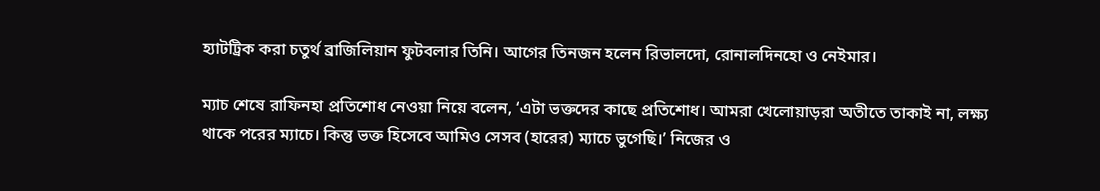হ্যাটট্রিক করা চতুর্থ ব্রাজিলিয়ান ফুটবলার তিনি। আগের তিনজন হলেন রিভালদো, রোনালদিনহো ও নেইমার।

ম্যাচ শেষে রাফিনহা প্রতিশোধ নেওয়া নিয়ে বলেন, ‘এটা ভক্তদের কাছে প্রতিশোধ। আমরা খেলোয়াড়রা অতীতে তাকাই না, লক্ষ্য থাকে পরের ম্যাচে। কিন্তু ভক্ত হিসেবে আমিও সেসব (হারের) ম্যাচে ভুগেছি।’ নিজের ও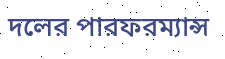দলের পারফরম্যান্স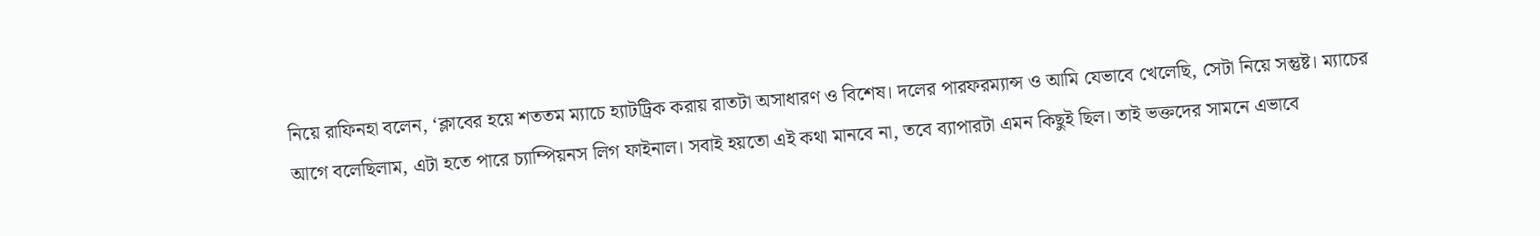নিয়ে রাফিনহা বলেন, ‘ক্লাবের হয়ে শততম ম্যাচে হ্যাটট্রিক করায় রাতটা অসাধারণ ও বিশেষ। দলের পারফরম্যান্স ও আমি যেভাবে খেলেছি, সেটা নিয়ে সন্তুষ্ট। ম্যাচের আগে বলেছিলাম, এটা হতে পারে চ্যাম্পিয়নস লিগ ফাইনাল। সবাই হয়তো এই কথা মানবে না, তবে ব্যাপারটা এমন কিছুই ছিল। তাই ভক্তদের সামনে এভাবে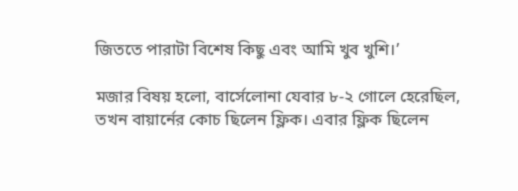জিততে পারাটা বিশেষ কিছু এবং আমি খুব খুশি।’

মজার বিষয় হলো, বার্সেলোনা যেবার ৮-২ গোলে হেরেছিল, তখন বায়ার্নের কোচ ছিলেন ফ্লিক। এবার ফ্লিক ছিলেন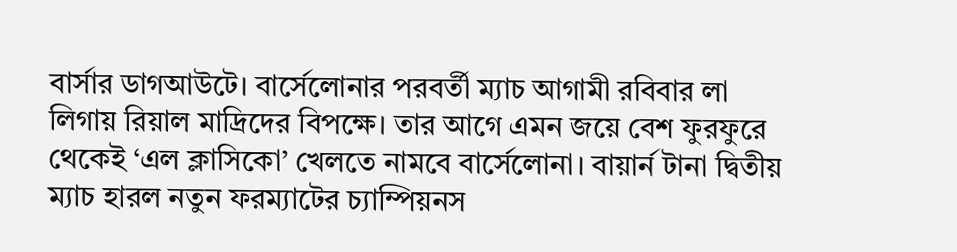বার্সার ডাগআউটে। বার্সেলোনার পরবর্তী ম্যাচ আগামী রবিবার লা লিগায় রিয়াল মাদ্রিদের বিপক্ষে। তার আগে এমন জয়ে বেশ ফুরফুরে থেকেই ‘এল ক্লাসিকো’ খেলতে নামবে বার্সেলোনা। বায়ার্ন টানা দ্বিতীয় ম্যাচ হারল নতুন ফরম্যাটের চ্যাম্পিয়নস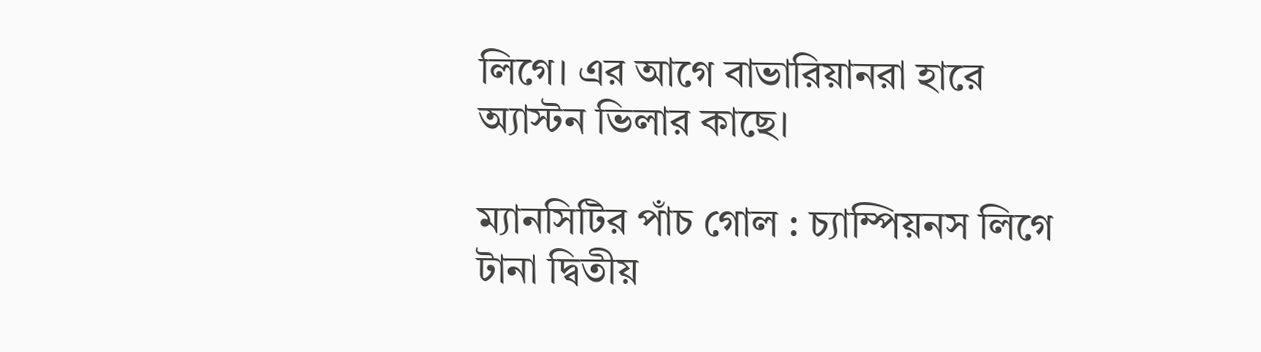লিগে। এর আগে বাভারিয়ানরা হারে অ্যাস্টন ভিলার কাছে।

ম্যানসিটির পাঁচ গোল : চ্যাম্পিয়নস লিগে টানা দ্বিতীয়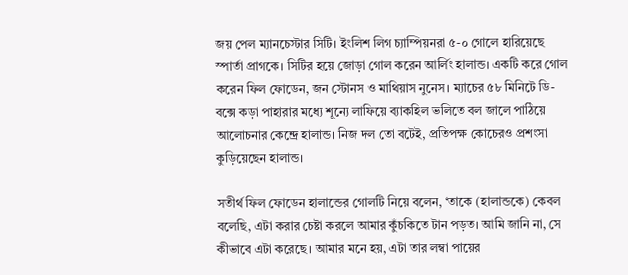জয় পেল ম্যানচেস্টার সিটি। ইংলিশ লিগ চ্যাম্পিয়নরা ৫-০ গোলে হারিয়েছে স্পার্তা প্রাগকে। সিটির হয়ে জোড়া গোল করেন আর্লিং হালান্ড। একটি করে গোল করেন ফিল ফোডেন, জন স্টোনস ও মাথিয়াস নুনেস। ম্যাচের ৫৮ মিনিটে ডি-বক্সে কড়া পাহারার মধ্যে শূন্যে লাফিয়ে ব্যাকহিল ভলিতে বল জালে পাঠিয়ে আলোচনার কেন্দ্রে হালান্ড। নিজ দল তো বটেই, প্রতিপক্ষ কোচেরও প্রশংসা কুড়িয়েছেন হালান্ড।

সতীর্থ ফিল ফোডেন হালান্ডের গোলটি নিয়ে বলেন, ‘তাকে (হালান্ডকে) কেবল বলেছি, এটা করার চেষ্টা করলে আমার কুঁচকিতে টান পড়ত। আমি জানি না, সে কীভাবে এটা করেছে। আমার মনে হয়, এটা তার লম্বা পায়ের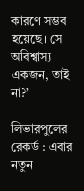কারণে সম্ভব হয়েছে। সে অবিশ্বাস্য একজন, তাই না?’

লিভারপুলের রেকর্ড : এবার নতুন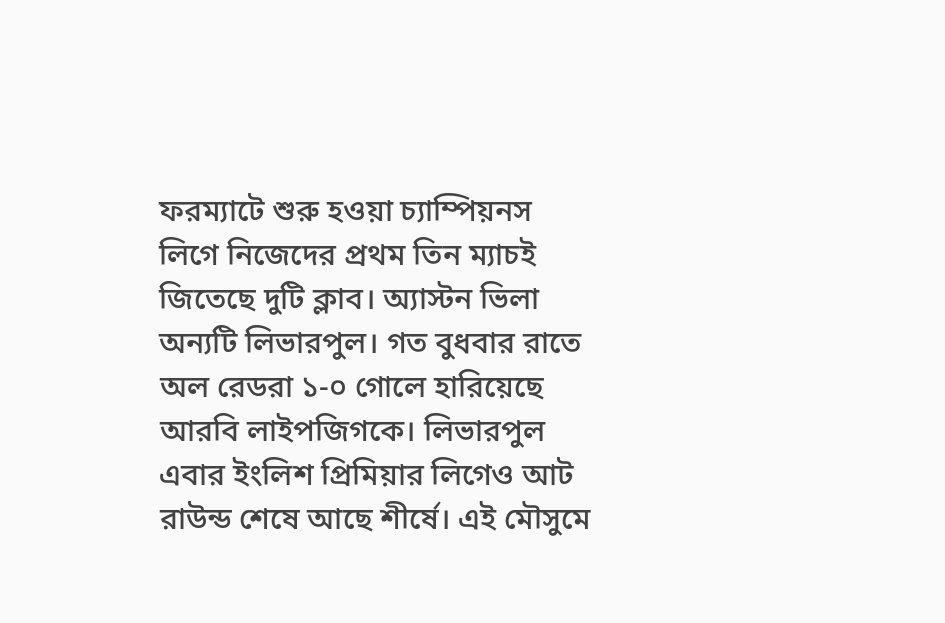ফরম্যাটে শুরু হওয়া চ্যাম্পিয়নস লিগে নিজেদের প্রথম তিন ম্যাচই জিতেছে দুটি ক্লাব। অ্যাস্টন ভিলা অন্যটি লিভারপুল। গত বুধবার রাতে অল রেডরা ১-০ গোলে হারিয়েছে আরবি লাইপজিগকে। লিভারপুল এবার ইংলিশ প্রিমিয়ার লিগেও আট রাউন্ড শেষে আছে শীর্ষে। এই মৌসুমে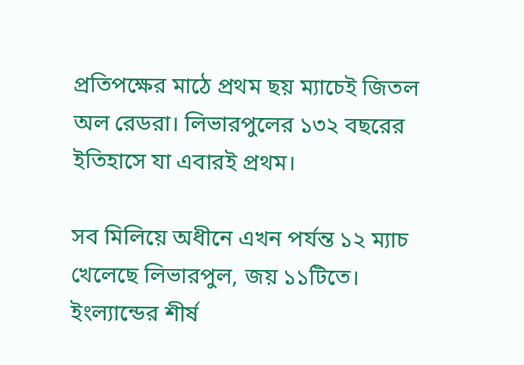প্রতিপক্ষের মাঠে প্রথম ছয় ম্যাচেই জিতল অল রেডরা। লিভারপুলের ১৩২ বছরের ইতিহাসে যা এবারই প্রথম।

সব মিলিয়ে অধীনে এখন পর্যন্ত ১২ ম্যাচ খেলেছে লিভারপুল, জয় ১১টিতে। ইংল্যান্ডের শীর্ষ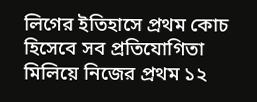লিগের ইতিহাসে প্রথম কোচ হিসেবে সব প্রতিযোগিতা মিলিয়ে নিজের প্রথম ১২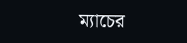ম্যাচের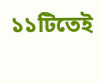১১টিতেই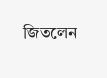জিতলেন